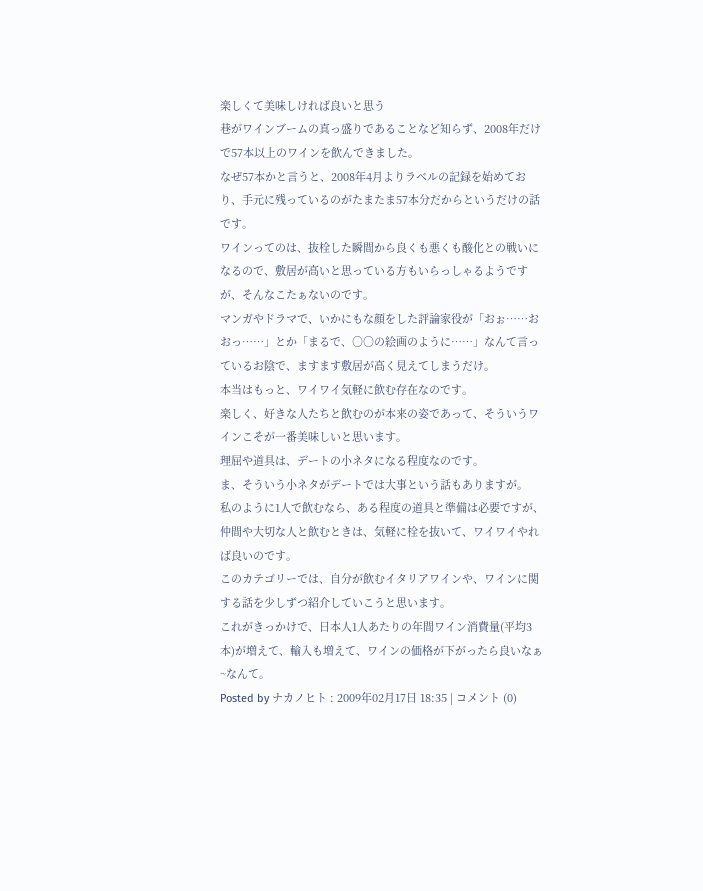楽しくて美味しければ良いと思う
巷がワインブームの真っ盛りであることなど知らず、2008年だけで57本以上のワインを飲んできました。
なぜ57本かと言うと、2008年4月よりラベルの記録を始めており、手元に残っているのがたまたま57本分だからというだけの話です。
ワインってのは、抜栓した瞬間から良くも悪くも酸化との戦いになるので、敷居が高いと思っている方もいらっしゃるようですが、そんなこたぁないのです。
マンガやドラマで、いかにもな顔をした評論家役が「おぉ……おおっ……」とか「まるで、○○の絵画のように……」なんて言っているお陰で、ますます敷居が高く見えてしまうだけ。
本当はもっと、ワイワイ気軽に飲む存在なのです。
楽しく、好きな人たちと飲むのが本来の姿であって、そういうワインこそが一番美味しいと思います。
理屈や道具は、デートの小ネタになる程度なのです。
ま、そういう小ネタがデートでは大事という話もありますが。
私のように1人で飲むなら、ある程度の道具と準備は必要ですが、仲間や大切な人と飲むときは、気軽に栓を抜いて、ワイワイやれば良いのです。
このカテゴリーでは、自分が飲むイタリアワインや、ワインに関する話を少しずつ紹介していこうと思います。
これがきっかけで、日本人1人あたりの年間ワイン消費量(平均3本)が増えて、輸入も増えて、ワインの価格が下がったら良いなぁ~なんて。
Posted by ナカノヒト : 2009年02月17日 18:35 | コメント (0)